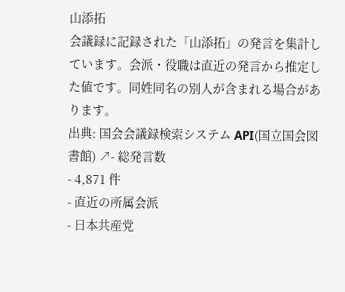山添拓
会議録に記録された「山添拓」の発言を集計しています。会派・役職は直近の発言から推定した値です。同姓同名の別人が含まれる場合があります。
出典: 国会会議録検索システム API(国立国会図書館) ↗- 総発言数
- 4,871 件
- 直近の所属会派
- 日本共産党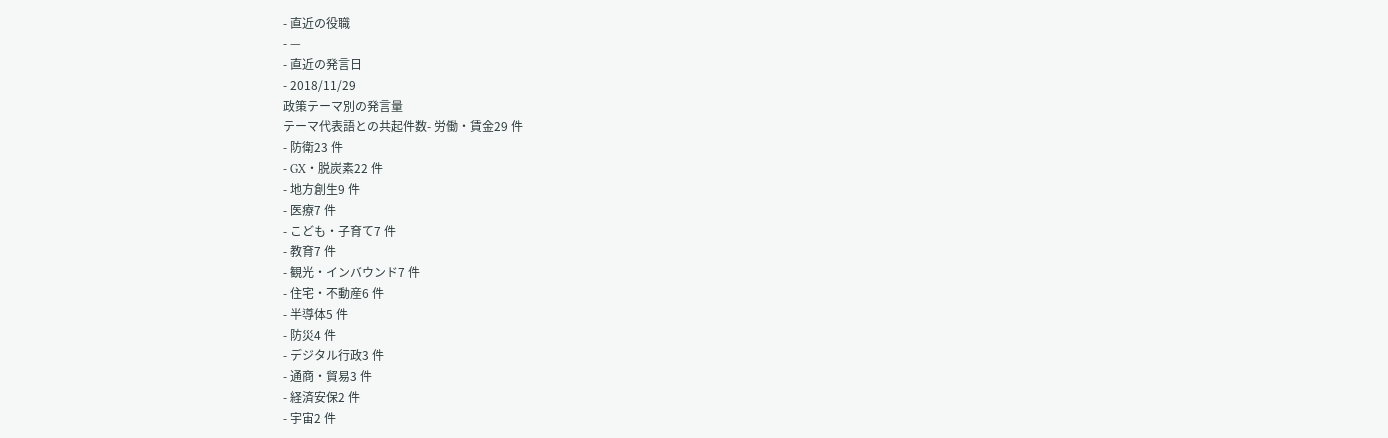- 直近の役職
- —
- 直近の発言日
- 2018/11/29
政策テーマ別の発言量
テーマ代表語との共起件数- 労働・賃金29 件
- 防衛23 件
- GX・脱炭素22 件
- 地方創生9 件
- 医療7 件
- こども・子育て7 件
- 教育7 件
- 観光・インバウンド7 件
- 住宅・不動産6 件
- 半導体5 件
- 防災4 件
- デジタル行政3 件
- 通商・貿易3 件
- 経済安保2 件
- 宇宙2 件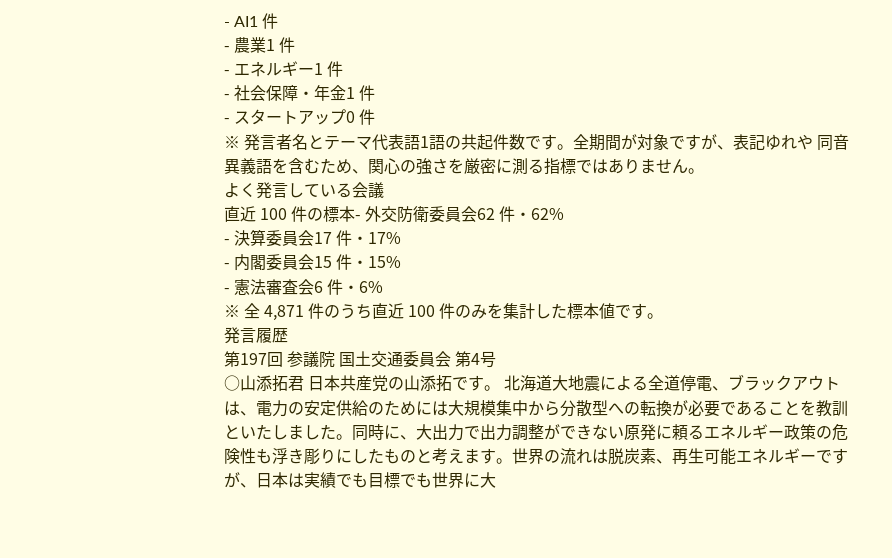- AI1 件
- 農業1 件
- エネルギー1 件
- 社会保障・年金1 件
- スタートアップ0 件
※ 発言者名とテーマ代表語1語の共起件数です。全期間が対象ですが、表記ゆれや 同音異義語を含むため、関心の強さを厳密に測る指標ではありません。
よく発言している会議
直近 100 件の標本- 外交防衛委員会62 件・62%
- 決算委員会17 件・17%
- 内閣委員会15 件・15%
- 憲法審査会6 件・6%
※ 全 4,871 件のうち直近 100 件のみを集計した標本値です。
発言履歴
第197回 参議院 国土交通委員会 第4号
○山添拓君 日本共産党の山添拓です。 北海道大地震による全道停電、ブラックアウトは、電力の安定供給のためには大規模集中から分散型への転換が必要であることを教訓といたしました。同時に、大出力で出力調整ができない原発に頼るエネルギー政策の危険性も浮き彫りにしたものと考えます。世界の流れは脱炭素、再生可能エネルギーですが、日本は実績でも目標でも世界に大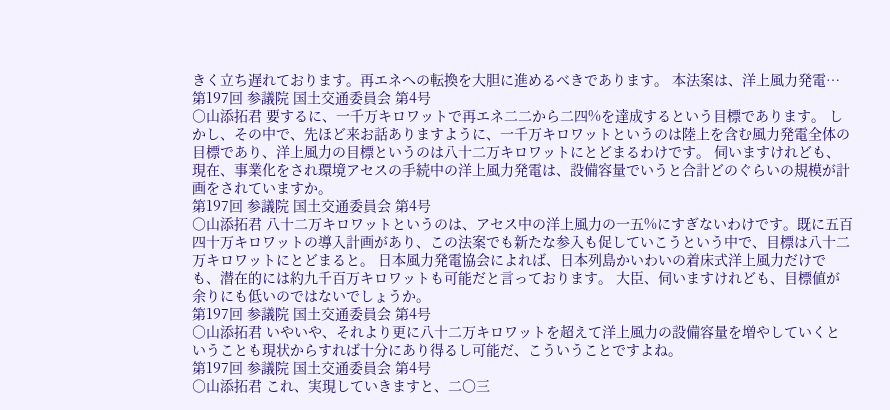きく立ち遅れております。再エネへの転換を大胆に進めるべきであります。 本法案は、洋上風力発電…
第197回 参議院 国土交通委員会 第4号
○山添拓君 要するに、一千万キロワットで再エネ二二から二四%を達成するという目標であります。 しかし、その中で、先ほど来お話ありますように、一千万キロワットというのは陸上を含む風力発電全体の目標であり、洋上風力の目標というのは八十二万キロワットにとどまるわけです。 伺いますけれども、現在、事業化をされ環境アセスの手続中の洋上風力発電は、設備容量でいうと合計どのぐらいの規模が計画をされていますか。
第197回 参議院 国土交通委員会 第4号
○山添拓君 八十二万キロワットというのは、アセス中の洋上風力の一五%にすぎないわけです。既に五百四十万キロワットの導入計画があり、この法案でも新たな参入も促していこうという中で、目標は八十二万キロワットにとどまると。 日本風力発電協会によれば、日本列島かいわいの着床式洋上風力だけでも、潜在的には約九千百万キロワットも可能だと言っております。 大臣、伺いますけれども、目標値が余りにも低いのではないでしょうか。
第197回 参議院 国土交通委員会 第4号
○山添拓君 いやいや、それより更に八十二万キロワットを超えて洋上風力の設備容量を増やしていくということも現状からすれば十分にあり得るし可能だ、こういうことですよね。
第197回 参議院 国土交通委員会 第4号
○山添拓君 これ、実現していきますと、二〇三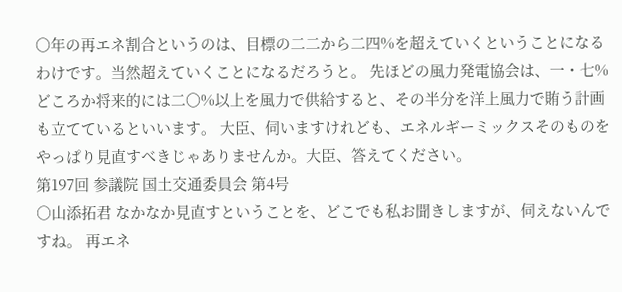〇年の再エネ割合というのは、目標の二二から二四%を超えていくということになるわけです。当然超えていくことになるだろうと。 先ほどの風力発電協会は、一・七%どころか将来的には二〇%以上を風力で供給すると、その半分を洋上風力で賄う計画も立てているといいます。 大臣、伺いますけれども、エネルギーミックスそのものをやっぱり見直すべきじゃありませんか。大臣、答えてください。
第197回 参議院 国土交通委員会 第4号
○山添拓君 なかなか見直すということを、どこでも私お聞きしますが、伺えないんですね。 再エネ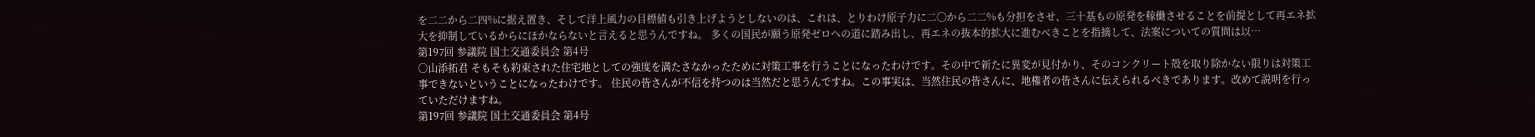を二二から二四%に据え置き、そして洋上風力の目標値も引き上げようとしないのは、これは、とりわけ原子力に二〇から二二%も分担をさせ、三十基もの原発を稼働させることを前提として再エネ拡大を抑制しているからにほかならないと言えると思うんですね。 多くの国民が願う原発ゼロへの道に踏み出し、再エネの抜本的拡大に進むべきことを指摘して、法案についての質問は以…
第197回 参議院 国土交通委員会 第4号
○山添拓君 そもそも約束された住宅地としての強度を満たさなかったために対策工事を行うことになったわけです。その中で新たに異変が見付かり、そのコンクリート殻を取り除かない限りは対策工事できないということになったわけです。 住民の皆さんが不信を持つのは当然だと思うんですね。この事実は、当然住民の皆さんに、地権者の皆さんに伝えられるべきであります。改めて説明を行っていただけますね。
第197回 参議院 国土交通委員会 第4号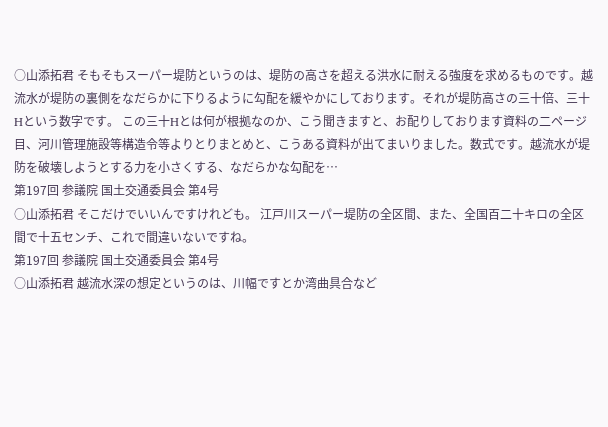○山添拓君 そもそもスーパー堤防というのは、堤防の高さを超える洪水に耐える強度を求めるものです。越流水が堤防の裏側をなだらかに下りるように勾配を緩やかにしております。それが堤防高さの三十倍、三十Hという数字です。 この三十Hとは何が根拠なのか、こう聞きますと、お配りしております資料の二ページ目、河川管理施設等構造令等よりとりまとめと、こうある資料が出てまいりました。数式です。越流水が堤防を破壊しようとする力を小さくする、なだらかな勾配を…
第197回 参議院 国土交通委員会 第4号
○山添拓君 そこだけでいいんですけれども。 江戸川スーパー堤防の全区間、また、全国百二十キロの全区間で十五センチ、これで間違いないですね。
第197回 参議院 国土交通委員会 第4号
○山添拓君 越流水深の想定というのは、川幅ですとか湾曲具合など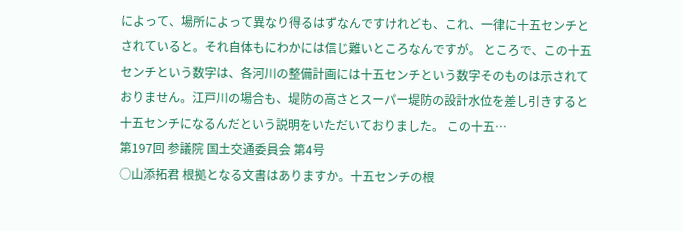によって、場所によって異なり得るはずなんですけれども、これ、一律に十五センチとされていると。それ自体もにわかには信じ難いところなんですが。 ところで、この十五センチという数字は、各河川の整備計画には十五センチという数字そのものは示されておりません。江戸川の場合も、堤防の高さとスーパー堤防の設計水位を差し引きすると十五センチになるんだという説明をいただいておりました。 この十五…
第197回 参議院 国土交通委員会 第4号
○山添拓君 根拠となる文書はありますか。十五センチの根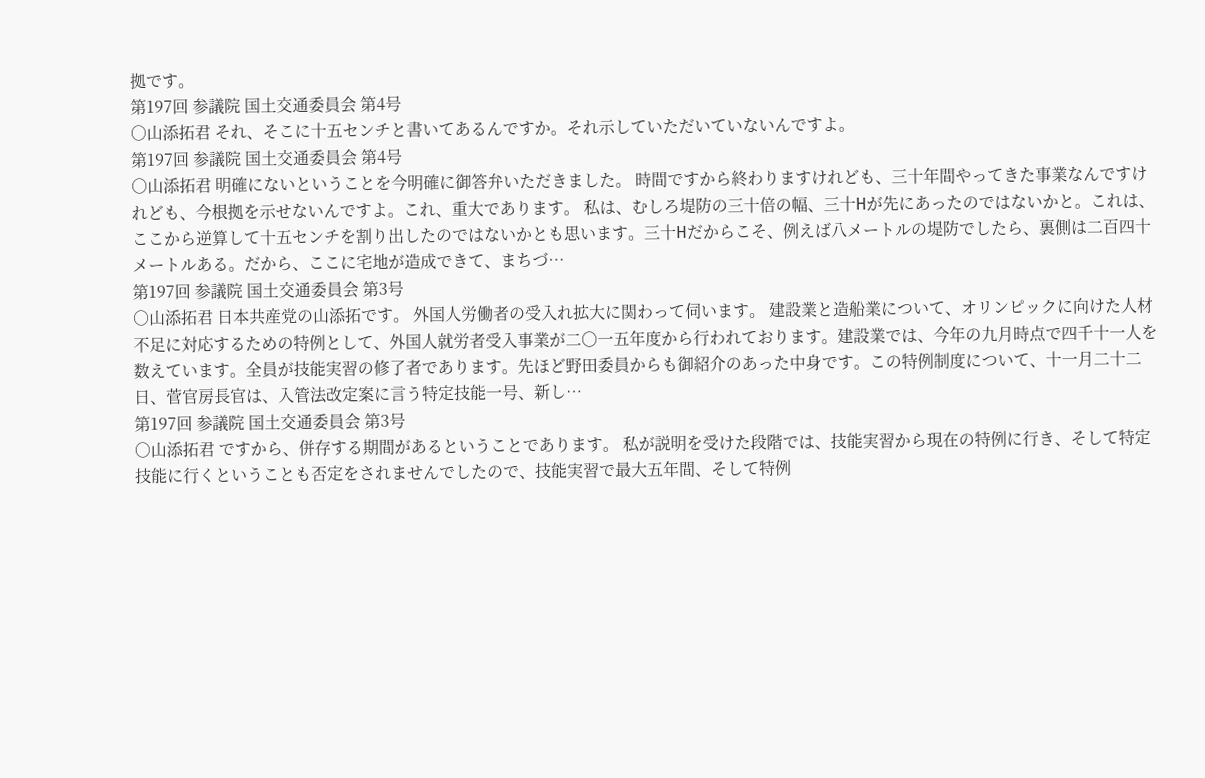拠です。
第197回 参議院 国土交通委員会 第4号
○山添拓君 それ、そこに十五センチと書いてあるんですか。それ示していただいていないんですよ。
第197回 参議院 国土交通委員会 第4号
○山添拓君 明確にないということを今明確に御答弁いただきました。 時間ですから終わりますけれども、三十年間やってきた事業なんですけれども、今根拠を示せないんですよ。これ、重大であります。 私は、むしろ堤防の三十倍の幅、三十Hが先にあったのではないかと。これは、ここから逆算して十五センチを割り出したのではないかとも思います。三十Hだからこそ、例えば八メートルの堤防でしたら、裏側は二百四十メートルある。だから、ここに宅地が造成できて、まちづ…
第197回 参議院 国土交通委員会 第3号
○山添拓君 日本共産党の山添拓です。 外国人労働者の受入れ拡大に関わって伺います。 建設業と造船業について、オリンピックに向けた人材不足に対応するための特例として、外国人就労者受入事業が二〇一五年度から行われております。建設業では、今年の九月時点で四千十一人を数えています。全員が技能実習の修了者であります。先ほど野田委員からも御紹介のあった中身です。この特例制度について、十一月二十二日、菅官房長官は、入管法改定案に言う特定技能一号、新し…
第197回 参議院 国土交通委員会 第3号
○山添拓君 ですから、併存する期間があるということであります。 私が説明を受けた段階では、技能実習から現在の特例に行き、そして特定技能に行くということも否定をされませんでしたので、技能実習で最大五年間、そして特例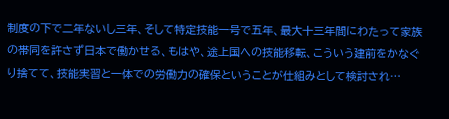制度の下で二年ないし三年、そして特定技能一号で五年、最大十三年間にわたって家族の帯同を許さず日本で働かせる、もはや、途上国への技能移転、こういう建前をかなぐり捨てて、技能実習と一体での労働力の確保ということが仕組みとして検討され…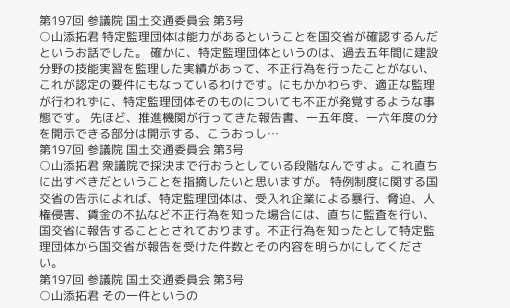第197回 参議院 国土交通委員会 第3号
○山添拓君 特定監理団体は能力があるということを国交省が確認するんだというお話でした。 確かに、特定監理団体というのは、過去五年間に建設分野の技能実習を監理した実績があって、不正行為を行ったことがない、これが認定の要件にもなっているわけです。にもかかわらず、適正な監理が行われずに、特定監理団体そのものについても不正が発覚するような事態です。 先ほど、推進機関が行ってきた報告書、一五年度、一六年度の分を開示できる部分は開示する、こうおっし…
第197回 参議院 国土交通委員会 第3号
○山添拓君 衆議院で採決まで行おうとしている段階なんですよ。これ直ちに出すべきだということを指摘したいと思いますが。 特例制度に関する国交省の告示によれば、特定監理団体は、受入れ企業による暴行、脅迫、人権侵害、賃金の不払など不正行為を知った場合には、直ちに監査を行い、国交省に報告することとされております。不正行為を知ったとして特定監理団体から国交省が報告を受けた件数とその内容を明らかにしてください。
第197回 参議院 国土交通委員会 第3号
○山添拓君 その一件というの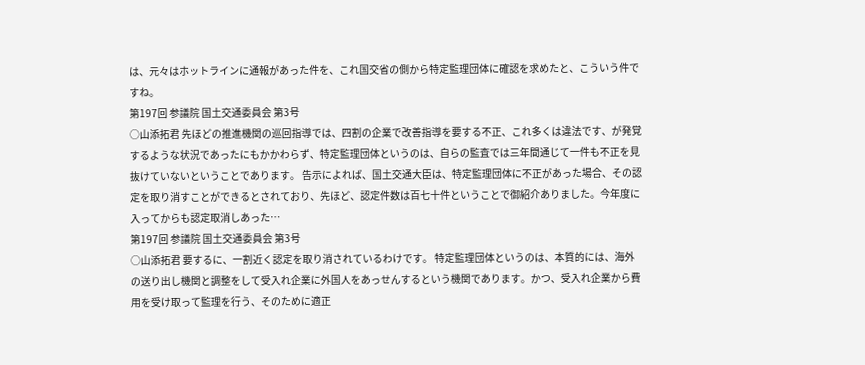は、元々はホットラインに通報があった件を、これ国交省の側から特定監理団体に確認を求めたと、こういう件ですね。
第197回 参議院 国土交通委員会 第3号
○山添拓君 先ほどの推進機関の巡回指導では、四割の企業で改善指導を要する不正、これ多くは違法です、が発覚するような状況であったにもかかわらず、特定監理団体というのは、自らの監査では三年間通じて一件も不正を見抜けていないということであります。 告示によれば、国土交通大臣は、特定監理団体に不正があった場合、その認定を取り消すことができるとされており、先ほど、認定件数は百七十件ということで御紹介ありました。今年度に入ってからも認定取消しあった…
第197回 参議院 国土交通委員会 第3号
○山添拓君 要するに、一割近く認定を取り消されているわけです。 特定監理団体というのは、本質的には、海外の送り出し機関と調整をして受入れ企業に外国人をあっせんするという機関であります。かつ、受入れ企業から費用を受け取って監理を行う、そのために適正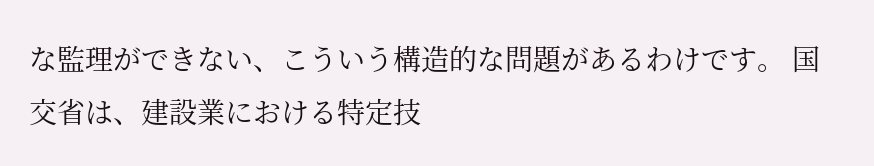な監理ができない、こういう構造的な問題があるわけです。 国交省は、建設業における特定技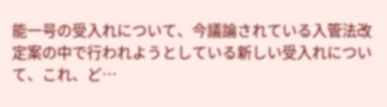能一号の受入れについて、今議論されている入管法改定案の中で行われようとしている新しい受入れについて、これ、ど…